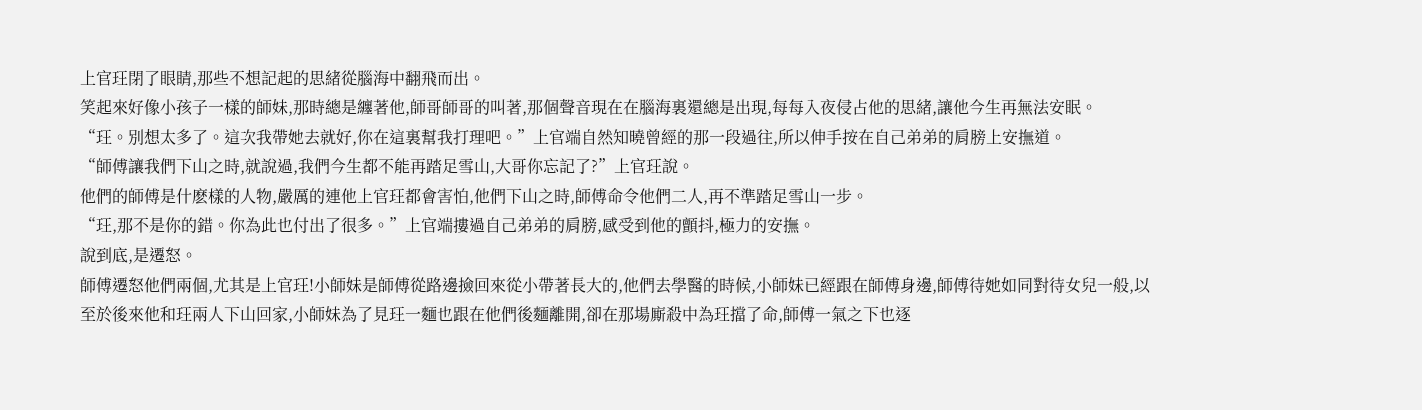上官玨閉了眼睛,那些不想記起的思緒從腦海中翻飛而出。
笑起來好像小孩子一樣的師妹,那時總是纏著他,師哥師哥的叫著,那個聲音現在在腦海裏還總是出現,每每入夜侵占他的思緒,讓他今生再無法安眠。
“玨。別想太多了。這次我帶她去就好,你在這裏幫我打理吧。”上官端自然知曉曾經的那一段過往,所以伸手按在自己弟弟的肩膀上安撫道。
“師傅讓我們下山之時,就說過,我們今生都不能再踏足雪山,大哥你忘記了?”上官玨說。
他們的師傅是什麽樣的人物,嚴厲的連他上官玨都會害怕,他們下山之時,師傅命令他們二人,再不準踏足雪山一步。
“玨,那不是你的錯。你為此也付出了很多。”上官端摟過自己弟弟的肩膀,感受到他的顫抖,極力的安撫。
說到底,是遷怒。
師傅遷怒他們兩個,尤其是上官玨!小師妹是師傅從路邊撿回來從小帶著長大的,他們去學醫的時候,小師妹已經跟在師傅身邊,師傅待她如同對待女兒一般,以至於後來他和玨兩人下山回家,小師妹為了見玨一麵也跟在他們後麵離開,卻在那場廝殺中為玨擋了命,師傅一氣之下也逐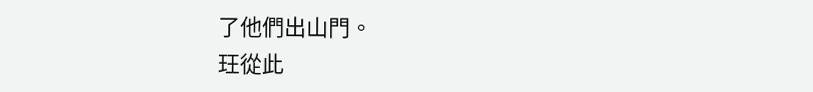了他們出山門。
玨從此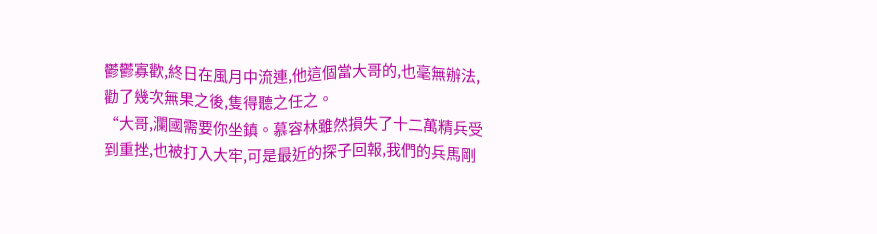鬱鬱寡歡,終日在風月中流連,他這個當大哥的,也毫無辦法,勸了幾次無果之後,隻得聽之任之。
“大哥,瀾國需要你坐鎮。慕容林雖然損失了十二萬精兵受到重挫,也被打入大牢,可是最近的探子回報,我們的兵馬剛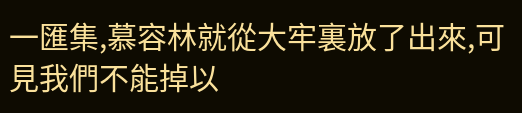一匯集,慕容林就從大牢裏放了出來,可見我們不能掉以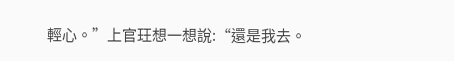輕心。”上官玨想一想說:“還是我去。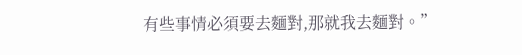有些事情必須要去麵對,那就我去麵對。”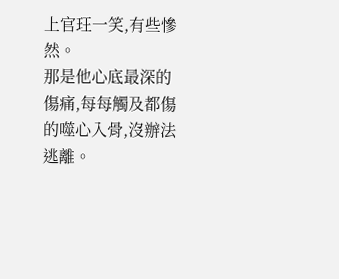上官玨一笑,有些慘然。
那是他心底最深的傷痛,每每觸及都傷的噬心入骨,沒辦法逃離。